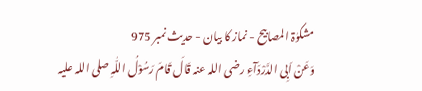مشکوٰۃ المصابیح - نماز کا بیان - حدیث نمبر 975
وَعَنْ اَبِی الدَّرْدَآءِ رضی اللہ عنہ قَالَ قَامَ رَسُوْلُ اللّٰہِ صلی اللہ علیہ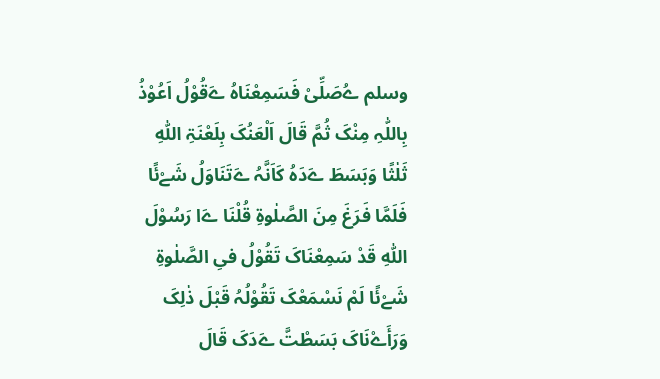وسلم ےُصَلِّیْ فَسَمِعْنَاہُ ےَقُوْلُ اَعُوْذُ بِاللّٰہِ مِنْکَ ثُمَّ قَالَ اَلْعَنُکَ بِلَعْنَۃِ اللّٰہِ ثَلٰثًا وَبَسَطَ ےَدَہُ کَاَنَّہُ ےَتَنَاوَلُ شَےْئًا فَلَمَّا فَرَغَ مِنَ الصَّلٰوۃِ قُلْنَا ےَا رَسُوْلَ اللّٰہِ قَدْ سَمِعْنَاکَ تَقُوْلُ فیِ الصَّلٰوۃِ شَےْئًا لَمْ نَسْمَعْکَ تَقُوْلُہُ قَبْلَ ذٰلِکَ وَرَأَےْنَاکَ بَسَطْتَّ ےَدَکَ قَالَ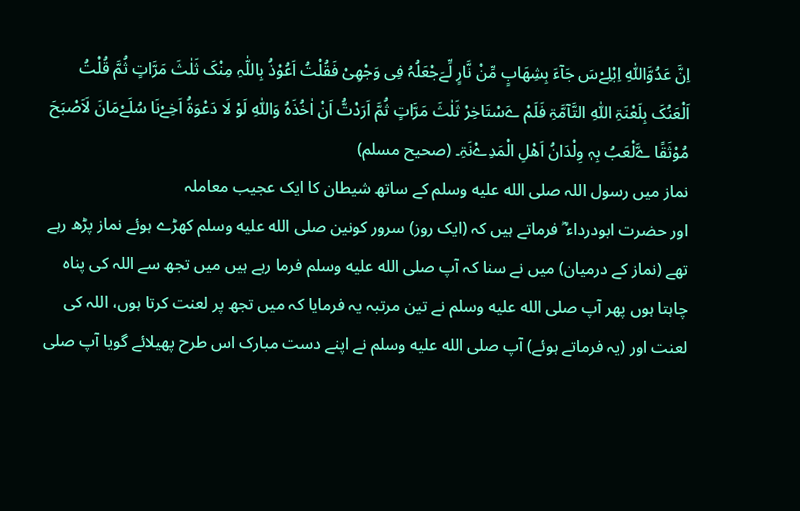اِنَّ عَدُوَّاللّٰہِ اِبْلِےْسَ جَآءَ بِشِھَابٍ مِّنْ نَّارٍ لِّےَجْعَلُہُ فِی وَجْھِیْ فَقُلْتُ اَعُوْذُ بِاللّٰہِ مِنْکَ ثَلٰثَ مَرَّاتٍ ثُمَّ قُلْتُ اَلْعَنُکَ بِلَعْنَۃِ اللّٰہِ التَّآمَّۃِ فَلَمْ ےَسْتَاخِرْ ثَلٰثَ مَرَّاتٍ ثُمَّ اَرَدْتُّ اَنْ اٰخُذَہُ وَاللّٰہِ لَوْ لَا دَعْوَۃُ اَخِےْنَا سُلَےْمَانَ لَاَصْبَحَ مُوْثَقًا ےَّلْعَبُ بِہٖ وِلْدَانُ اَھْلِ الْمَدِےْنَۃِ۔ (صحیح مسلم)
نماز میں رسول اللہ صلى الله عليه وسلم کے ساتھ شیطان کا ایک عجیب معاملہ
اور حضرت ابودرداء ؓ فرماتے ہیں کہ (ایک روز) سرور کونین صلى الله عليه وسلم کھڑے ہوئے نماز پڑھ رہے تھے (نماز کے درمیان) میں نے سنا کہ آپ صلى الله عليه وسلم فرما رہے ہیں میں تجھ سے اللہ کی پناہ چاہتا ہوں پھر آپ صلى الله عليه وسلم نے تین مرتبہ یہ فرمایا کہ میں تجھ پر لعنت کرتا ہوں، اللہ کی لعنت اور (یہ فرماتے ہوئے) آپ صلى الله عليه وسلم نے اپنے دست مبارک اس طرح پھیلائے گویا آپ صلى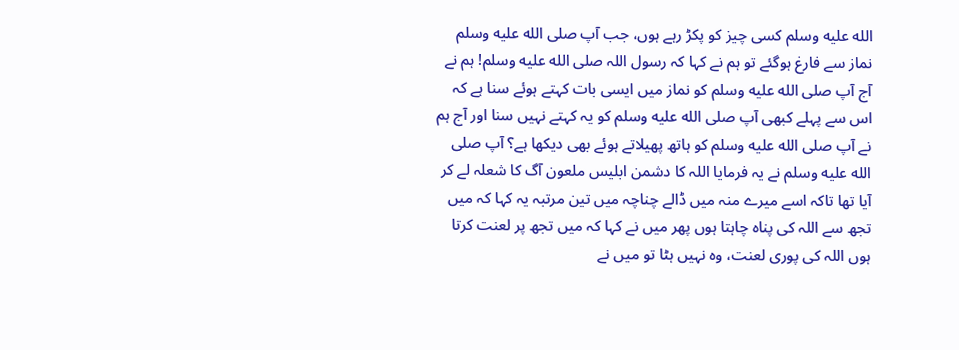الله عليه وسلم کسی چیز کو پکڑ رہے ہوں، جب آپ صلى الله عليه وسلم نماز سے فارغ ہوگئے تو ہم نے کہا کہ رسول اللہ صلى الله عليه وسلم! ہم نے آج آپ صلى الله عليه وسلم کو نماز میں ایسی بات کہتے ہوئے سنا ہے کہ اس سے پہلے کبھی آپ صلى الله عليه وسلم کو یہ کہتے نہیں سنا اور آج ہم نے آپ صلى الله عليه وسلم کو ہاتھ پھیلاتے ہوئے بھی دیکھا ہے؟ آپ صلى الله عليه وسلم نے یہ فرمایا اللہ کا دشمن ابلیس ملعون آگ کا شعلہ لے کر آیا تھا تاکہ اسے میرے منہ میں ڈالے چناچہ میں تین مرتبہ یہ کہا کہ میں تجھ سے اللہ کی پناہ چاہتا ہوں پھر میں نے کہا کہ میں تجھ پر لعنت کرتا ہوں اللہ کی پوری لعنت، وہ نہیں ہٹا تو میں نے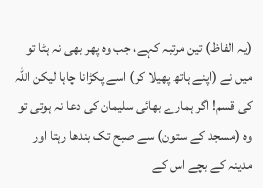(یہ الفاظ) تین مرتبہ کہے، جب وہ پھر بھی نہ ہٹا تو میں نے (اپنے ہاتھ پھیلا کر) اسے پکڑانا چاہا لیکن اللہ کی قسم! اگر ہمارے بھائی سلیمان کی دعا نہ ہوتی تو وہ (مسجد کے ستون) سے صبح تک بندھا رہتا اور مدینہ کے بچے اس کے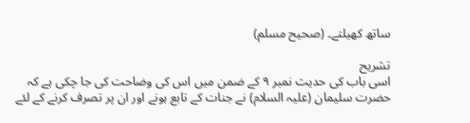ساتھ کھیلتے۔ (صحیح مسلم)

تشریح
اسی باب کی حدیث نمبر ٩ کے ضمن میں اس کی وضاحت کی جا چکی ہے کہ حضرت سلیمان (علیہ السلام) نے جنات کے تابع ہونے اور ان پر تصرف کرنے کے لئے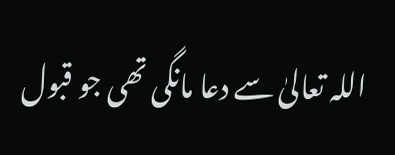اللہ تعالیٰ سے دعا مانگی تھی جو قبول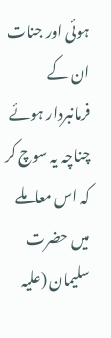ہوئی اور جنات ان کے فرمانبردار ہوئے چناچہ یہ سوچ کر کہ اس معاملے میں حضرت سلیمان (علیہ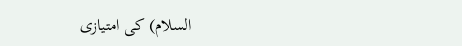السلام) کی امتیازی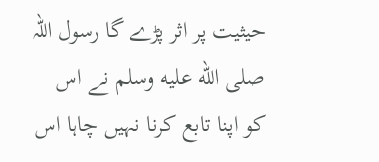حیثیت پر اثر پڑے گا رسول اللہ صلى الله عليه وسلم نے اس کو اپنا تابع کرنا نہیں چاہا اس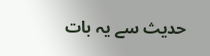حدیث سے یہ بات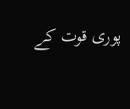پوری قوت کے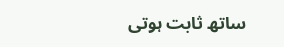ساتھ ثابت ہوتی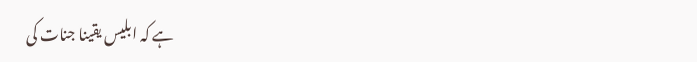ہے کہ ابلیس یقینا جنات کی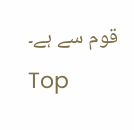قوم سے ہے۔
Top